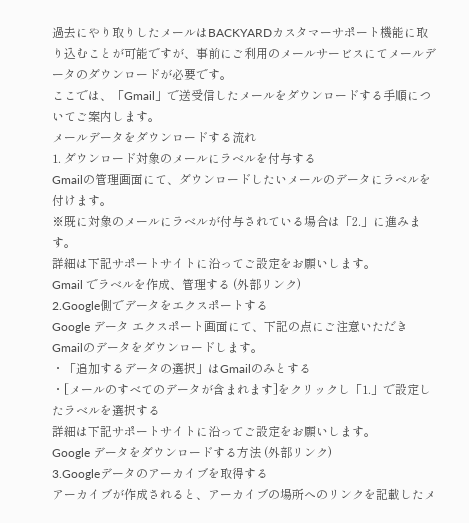過去にやり取りしたメールはBACKYARDカスタマーサポート機能に取り込むことが可能ですが、事前にご利用のメールサービスにてメールデータのダウンロードが必要です。
ここでは、「Gmail」で送受信したメールをダウンロードする手順についてご案内します。
メールデータをダウンロードする流れ
1. ダウンロード対象のメールにラベルを付与する
Gmailの管理画面にて、ダウンロードしたいメールのデータにラベルを付けます。
※既に対象のメールにラベルが付与されている場合は「2.」に進みます。
詳細は下記サポートサイトに沿ってご設定をお願いします。
Gmail でラベルを作成、管理する (外部リンク)
2.Google側でデータをエクスポートする
Google データ エクスポート画面にて、下記の点にご注意いただきGmailのデータをダウンロードします。
・「追加するデータの選択」はGmailのみとする
・[メールのすべてのデータが含まれます]をクリックし「1.」で設定したラベルを選択する
詳細は下記サポートサイトに沿ってご設定をお願いします。
Google データをダウンロードする方法 (外部リンク)
3.Googleデータのアーカイブを取得する
アーカイブが作成されると、アーカイブの場所へのリンクを記載したメ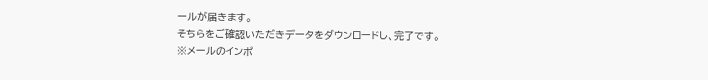ールが届きます。
そちらをご確認いただきデータをダウンロードし、完了です。
※メールのインポ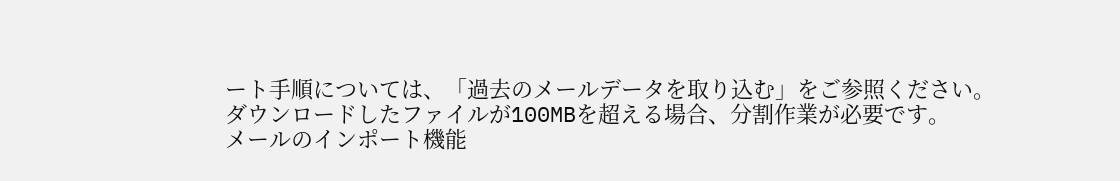ート手順については、「過去のメールデータを取り込む」をご参照ください。
ダウンロードしたファイルが100MBを超える場合、分割作業が必要です。
メールのインポート機能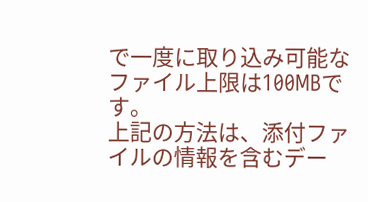で一度に取り込み可能なファイル上限は100MBです。
上記の方法は、添付ファイルの情報を含むデー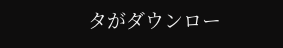タがダウンロー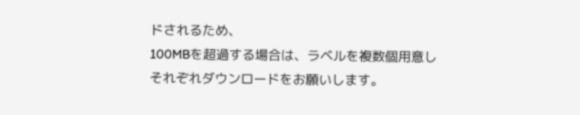ドされるため、
100MBを超過する場合は、ラベルを複数個用意しそれぞれダウンロードをお願いします。